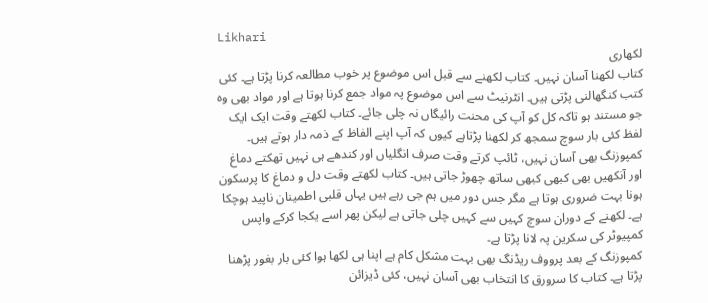Likhari
لکھاری
کتاب لکھنا آسان نہیں۔ کتاب لکھنے سے قبل اس موضوع پر خوب مطالعہ کرنا پڑتا ہے۔ کئی کتب کنگھالنی پڑتی ہیں۔ انٹرنیٹ سے اس موضوع پہ مواد جمع کرنا ہوتا ہے اور مواد بھی وہ جو مستند ہو تاکہ کل کو آپ کی محنت رائیگاں نہ چلی جائے۔ کتاب لکھتے وقت ایک ایک لفظ کئی بار سوچ سمجھ کر لکھنا پڑتاہے کیوں کہ آپ اپنے الفاظ کے ذمہ دار ہوتے ہیں۔
کمپوزنگ بھی آسان نہیں، ٹائپ کرتے وقت صرف انگلیاں اور کندھے ہی نہیں تھکتے دماغ اور آنکھیں بھی کبھی کبھی ساتھ چھوڑ جاتی ہیں۔ کتاب لکھتے وقت دل و دماغ کا پرسکون ہونا بہت ضروری ہوتا ہے مگر جس دور میں ہم جی رہے ہیں یہاں قلبی اطمینان ناپید ہوچکا ہے۔ لکھنے کے دوران سوچ کہیں سے کہیں چلی جاتی ہے لیکن پھر اسے یکجا کرکے واپس کمپیوٹر کی سکرین پہ لانا پڑتا ہے۔
کمپوزنگ کے بعد پرووف ریڈنگ بھی بہت مشکل کام ہے اپنا ہی لکھا ہوا کئی بار بغور پڑھنا پڑتا ہے۔ کتاب کا سرورق کا انتخاب بھی آسان نہیں، کئی ڈیزائن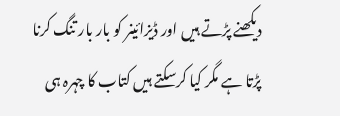دیکھنے پڑتے ہیں اور ڈیزائینر کو بار بار تنگ کرنا پڑتا ہے مگر کیا کرسکتے ہیں کتاب کا چہرہ ہی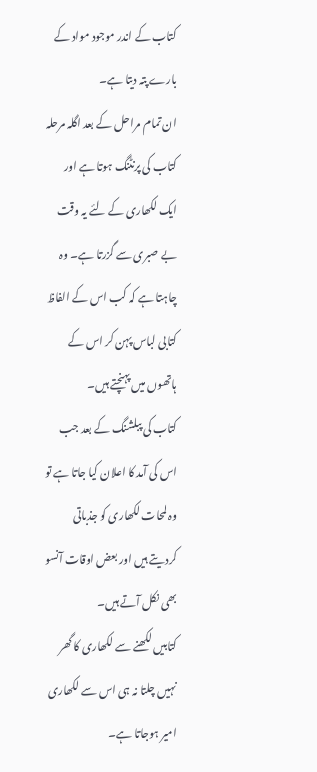کتاب کے اندر موجود مواد کے بارے پتہ دیتا ہے۔
ان تمام مراحل کے بعد اگلہ مرحلہ کتاب کی پرنٹنگ ہوتا ہے اور ایک لکھاری کے لئے یہ وقت بے صبری سے گزرتا ہے۔ وہ چاہتا ہے کہ کب اس کے الفاظ کتابی لباس پہن کر اس کے ہاتھوں میں پہنچتے ہیں۔
کتاب کی پبلشنگ کے بعد جب اس کی آمد کا اعلان کیا جاتا ہے تو وہ لمحات لکھاری کو جذباتی کردیتے ہیں اور بعض اوقات آنسو بھی نکل آتے ہیں۔
کتابیں لکھنے سے لکھاری کا گھر نہیں چلتا نہ ہی اس سے لکھاری امیر ہوجاتا ہے۔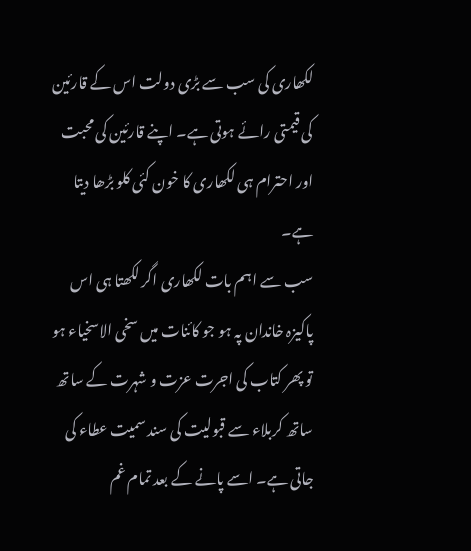لکھاری کی سب سے بڑی دولت اس کے قارئین کی قیمتی رائے ہوتی ہے۔ اپنے قارئین کی محبت اور احترام ہی لکھاری کا خون کئی کلو بڑھا دیتا ہے۔
سب سے اہم بات لکھاری اگر لکھتا ہی اس پاکیزہ خاندان پہ ہو جو کائنات میں سخی الاسخیاء ہو تو پھر کتاب کی اجرت عزت و شہرت کے ساتھ ساتھ کربلاء سے قبولیت کی سند سمیت عطاء کی جاتی ہے۔ اسے پانے کے بعد تمام غم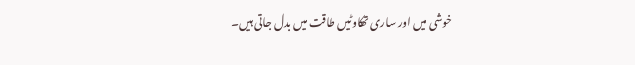خوشی میں اور ساری تھکاوٹیں طاقت میں بدل جاتی ہیں۔